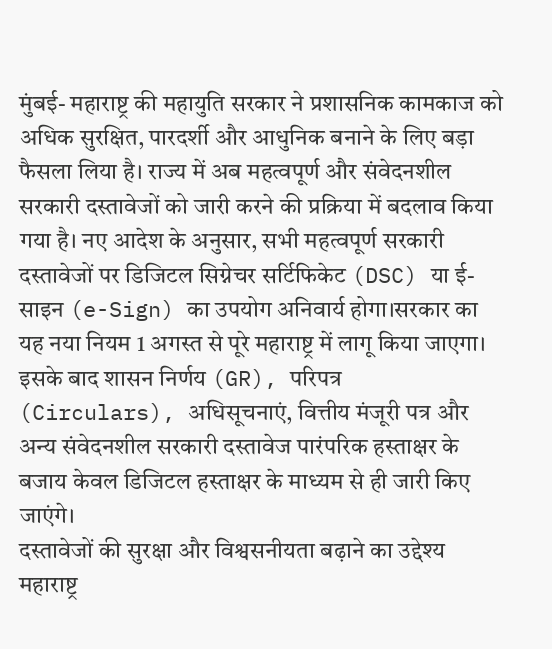मुंबई- महाराष्ट्र की महायुति सरकार ने प्रशासनिक कामकाज को अधिक सुरक्षित, पारदर्शी और आधुनिक बनाने के लिए बड़ा फैसला लिया है। राज्य में अब महत्वपूर्ण और संवेदनशील सरकारी दस्तावेजों को जारी करने की प्रक्रिया में बदलाव किया गया है। नए आदेश के अनुसार, सभी महत्वपूर्ण सरकारी दस्तावेजों पर डिजिटल सिग्नेचर सर्टिफिकेट (DSC) या ई-साइन (e-Sign) का उपयोग अनिवार्य होगा।सरकार का यह नया नियम 1 अगस्त से पूरे महाराष्ट्र में लागू किया जाएगा। इसके बाद शासन निर्णय (GR), परिपत्र (Circulars), अधिसूचनाएं, वित्तीय मंजूरी पत्र और अन्य संवेदनशील सरकारी दस्तावेज पारंपरिक हस्ताक्षर के बजाय केवल डिजिटल हस्ताक्षर के माध्यम से ही जारी किए जाएंगे।
दस्तावेजों की सुरक्षा और विश्वसनीयता बढ़ाने का उद्देश्य
महाराष्ट्र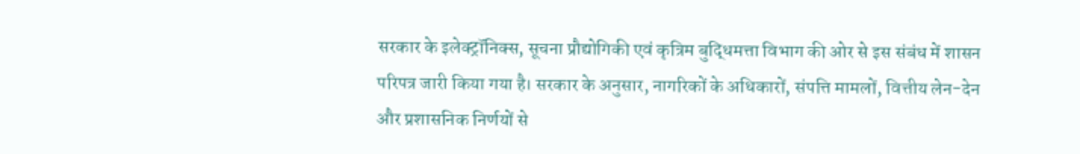सरकार के इलेक्ट्रॉनिक्स, सूचना प्रौद्योगिकी एवं कृत्रिम बुद्धिमत्ता विभाग की ओर से इस संबंध में शासन परिपत्र जारी किया गया है। सरकार के अनुसार, नागरिकों के अधिकारों, संपत्ति मामलों, वित्तीय लेन-देन और प्रशासनिक निर्णयों से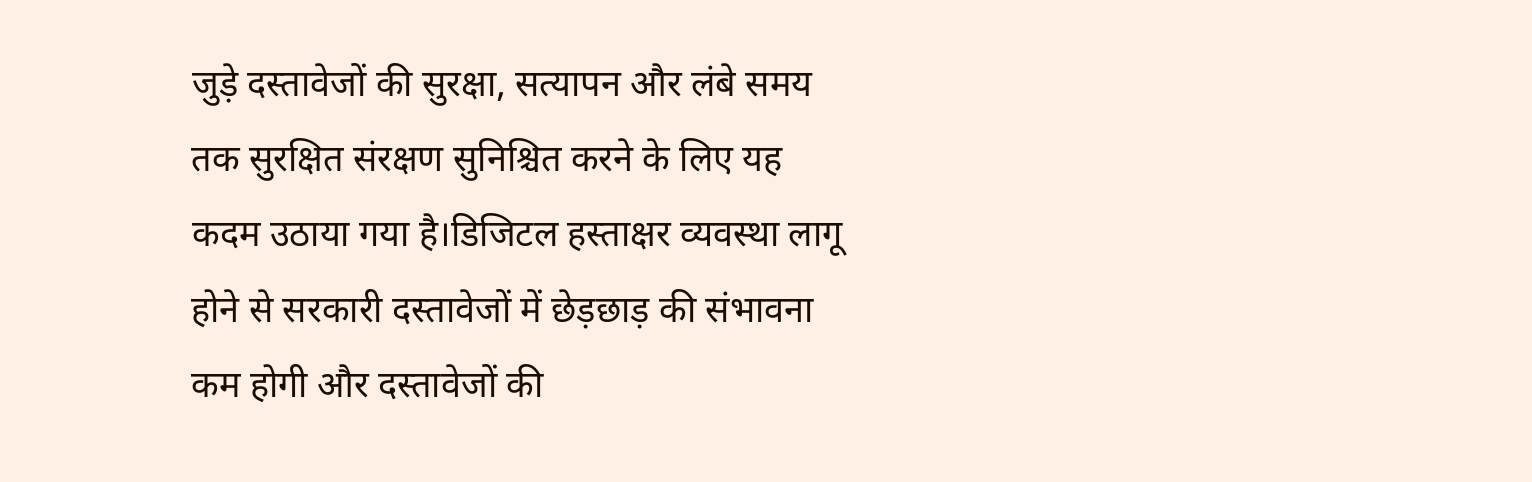जुड़े दस्तावेजों की सुरक्षा, सत्यापन और लंबे समय तक सुरक्षित संरक्षण सुनिश्चित करने के लिए यह कदम उठाया गया है।डिजिटल हस्ताक्षर व्यवस्था लागू होने से सरकारी दस्तावेजों में छेड़छाड़ की संभावना कम होगी और दस्तावेजों की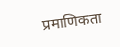प्रमाणिकता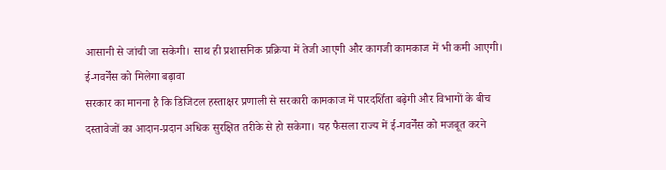आसानी से जांची जा सकेगी। साथ ही प्रशासनिक प्रक्रिया में तेजी आएगी और कागजी कामकाज में भी कमी आएगी।
ई-गवर्नेंस को मिलेगा बढ़ावा
सरकार का मानना है कि डिजिटल हस्ताक्षर प्रणाली से सरकारी कामकाज में पारदर्शिता बढ़ेगी और विभागों के बीच दस्तावेजों का आदान-प्रदान अधिक सुरक्षित तरीके से हो सकेगा। यह फैसला राज्य में ई-गवर्नेंस को मजबूत करने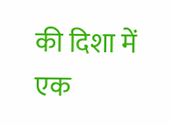की दिशा में एक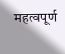महत्वपूर्ण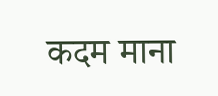कदम माना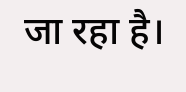जा रहा है।